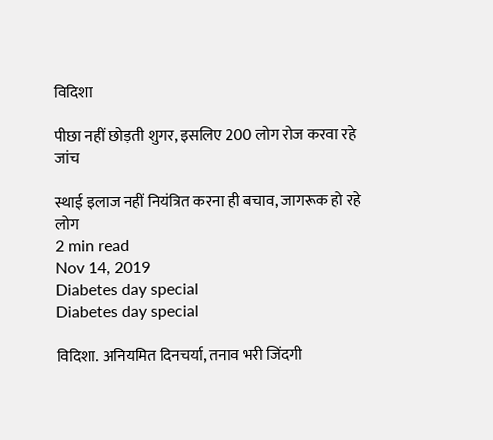विदिशा

पीछा नहीं छोड़ती शुगर, इसलिए 200 लोग रोज करवा रहे जांच

स्थाई इलाज नहीं नियंत्रित करना ही बचाव, जागरूक हो रहे लोग
2 min read
Nov 14, 2019
Diabetes day special
Diabetes day special

विदिशा. अनियमित दिनचर्या, तनाव भरी जिंदगी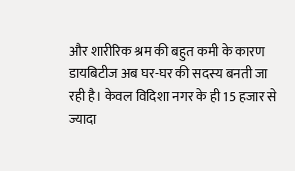और शारीरिक श्रम की बहुत कमी के कारण डायबिटीज अब घर-घर की सदस्य बनती जा रही है। केवल विदिशा नगर के ही 15 हजार से ज्यादा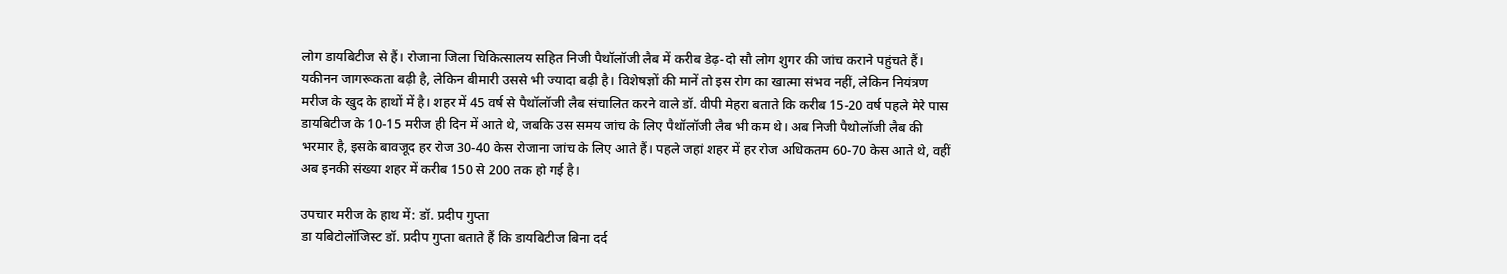लोग डायबिटीज से हैं। रोजाना जिला चिकित्सालय सहित निजी पैथॉलॉजी लैब में करीब डेढ़-दो सौ लोग शुगर की जांच कराने पहुंचते हैं। यकीनन जागरूकता बढ़ी है, लेकिन बीमारी उससे भी ज्यादा बढ़ी है। विशेषज्ञों की मानें तो इस रोग का खात्मा संभव नहीं, लेकिन नियंत्रण मरीज के खुद के हाथों में है। शहर में 45 वर्ष से पैथॉलॉजी लैब संचालित करने वाले डॉ. वीपी मेहरा बताते कि करीब 15-20 वर्ष पहले मेरे पास डायबिटीज के 10-15 मरीज ही दिन में आते थे, जबकि उस समय जांच के लिए पैथॉलॉजी लैब भी कम थे। अब निजी पैथोलॉजी लैब की भरमार है, इसके बावजूद हर रोज 30-40 केस रोजाना जांच के लिए आते हैं। पहले जहां शहर में हर रोज अधिकतम 60-70 केस आते थे, वहीं अब इनकी संख्या शहर में करीब 150 से 200 तक हो गई है।

उपचार मरीज के हाथ में: डॉ. प्रदीप गुप्ता
डा यबिटोलॉजिस्ट डॉ. प्रदीप गुप्ता बताते हैं कि डायबिटीज बिना दर्द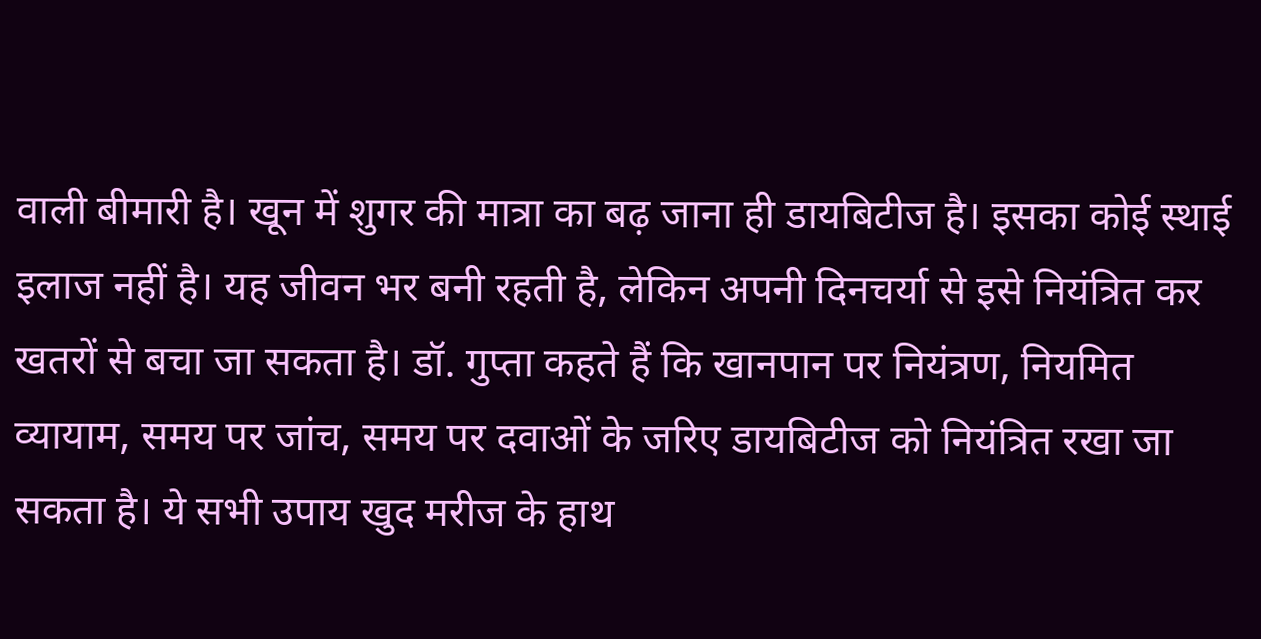वाली बीमारी है। खून में शुगर की मात्रा का बढ़ जाना ही डायबिटीज है। इसका कोई स्थाई इलाज नहीं है। यह जीवन भर बनी रहती है, लेकिन अपनी दिनचर्या से इसे नियंत्रित कर खतरों से बचा जा सकता है। डॉ. गुप्ता कहते हैं कि खानपान पर नियंत्रण, नियमित व्यायाम, समय पर जांच, समय पर दवाओं के जरिए डायबिटीज को नियंत्रित रखा जा सकता है। ये सभी उपाय खुद मरीज के हाथ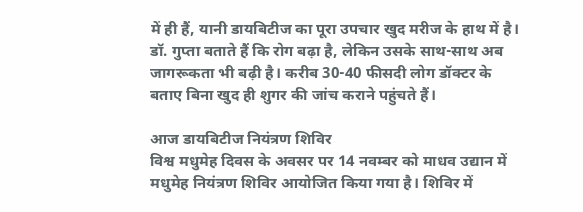में ही हैं, यानी डायबिटीज का पूरा उपचार खुद मरीज के हाथ में है। डॉ. गुप्ता बताते हैं कि रोग बढ़ा है, लेकिन उसके साथ-साथ अब जागरूकता भी बढ़ी है। करीब 30-40 फीसदी लोग डॉक्टर के बताए बिना खुद ही शुगर की जांच कराने पहुंचते हैं।

आज डायबिटीज नियंत्रण शिविर
विश्व मधुमेह दिवस के अवसर पर 14 नवम्बर को माधव उद्यान में मधुमेह नियंत्रण शिविर आयोजित किया गया है। शिविर में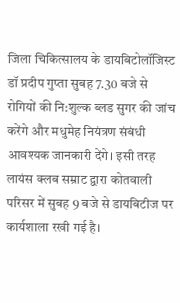जिला चिकित्सालय के डायबिटोलॉजिस्ट डॉ प्रदीप गुप्ता सुबह 7.30 बजे से रोगियों की नि:शुल्क ब्लड सुगर की जांच करेंगे और मधुमेह नियंत्रण संबंधी आवश्यक जानकारी देंगे। इसी तरह लायंस क्लब सम्राट द्वारा कोतवाली परिसर में सुबह 9 बजे से डायबिटीज पर कार्यशाला रखी गई है।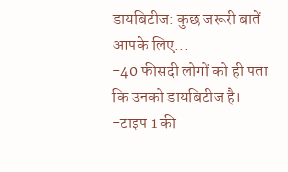डायबिटीज: कुछ जरूरी बातें आपके लिए...
-40 फीसदी लोगों को ही पता कि उनको डायबिटीज है।
-टाइप 1 की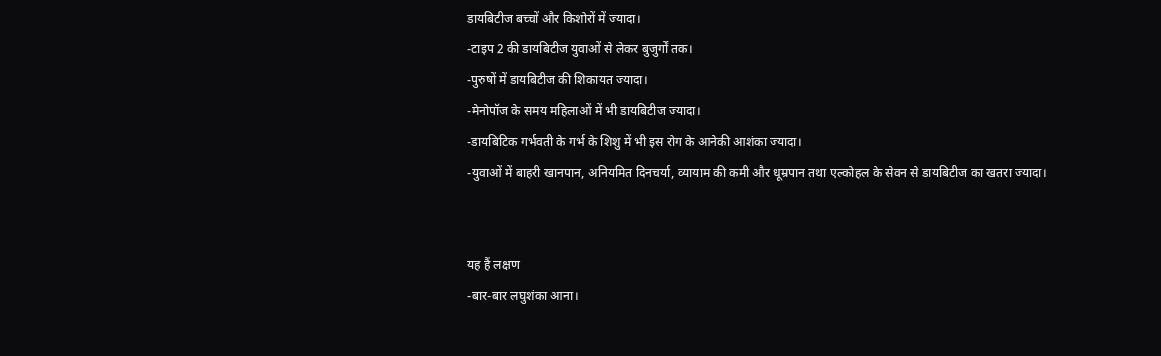डायबिटीज बच्चों और किशोरों में ज्यादा।
-टाइप 2 की डायबिटीज युवाओं से लेकर बुजुर्गों तक।
-पुरुषों में डायबिटीज की शिकायत ज्यादा।
-मेनोपॉज के समय महिलाओं में भी डायबिटीज ज्यादा।
-डायबिटिक गर्भवती के गर्भ के शिशु में भी इस रोग के आनेकी आशंका ज्यादा।
-युवाओं में बाहरी खानपान, अनियमित दिनचर्या, व्यायाम की कमी और धूम्रपान तथा एल्कोहल के सेवन से डायबिटीज का खतरा ज्यादा।


यह हैं लक्षण
-बार-बार लघुशंका आना।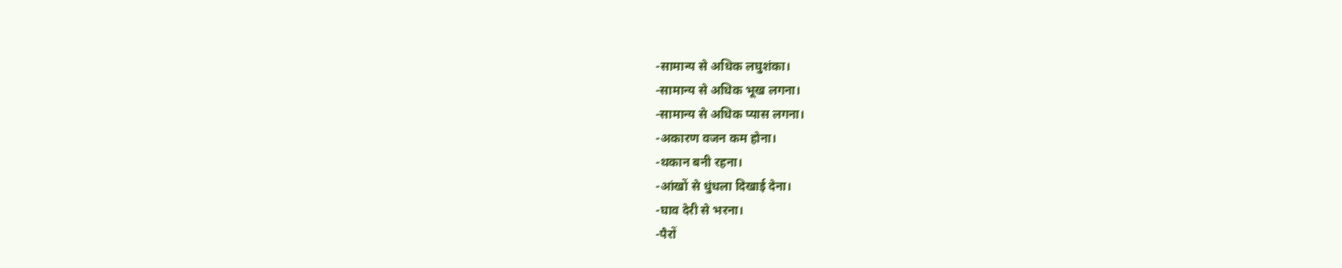-सामान्य से अधिक लघुशंका।
-सामान्य से अधिक भूख लगना।
-सामान्य से अधिक प्यास लगना।
-अकारण वजन कम होना।
-थकान बनी रहना।
-आंखों से धुंधला दिखाई देना।
-घाव देरी से भरना।
-पैरों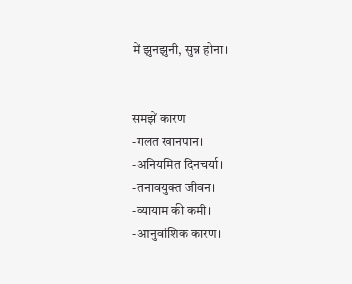में झुनझुनी, सुन्न होना।


समझें कारण
-गलत खानपान।
-अनियमित दिनचर्या।
-तनावयुक्त जीवन।
-व्यायाम की कमी।
-आनुवांशिक कारण।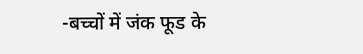-बच्चों में जंक फूड के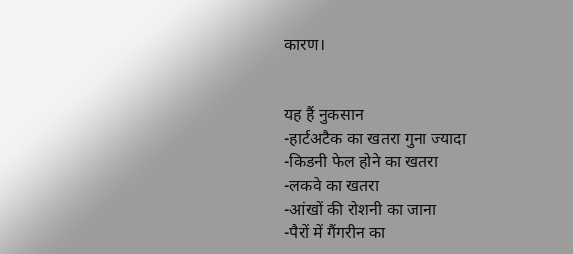कारण।


यह हैं नुकसान
-हार्टअटैक का खतरा गुना ज्यादा
-किडनी फेल होने का खतरा
-लकवे का खतरा
-आंखों की रोशनी का जाना
-पैरों में गैंगरीन का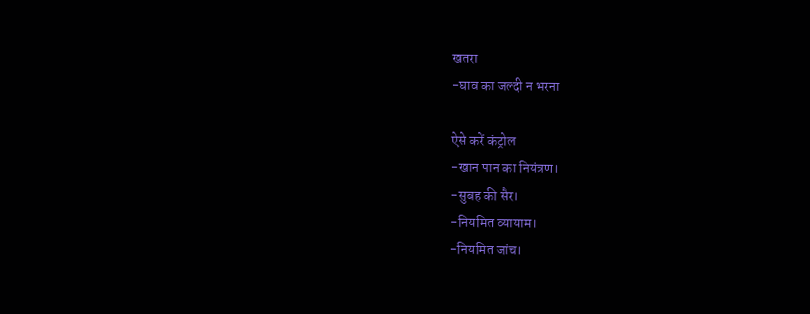खतरा
-घाव का जल्दी न भरना

ऐसे करें कंट्रोल
-खान पान का नियंत्रण।
-सुबह की सैर।
-नियमित व्यायाम।
-नियमित जांच।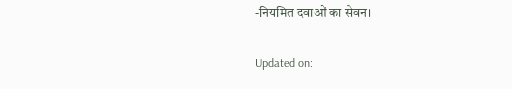-नियमित दवाओं का सेवन।

Updated on: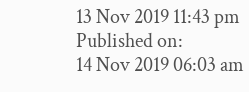13 Nov 2019 11:43 pm
Published on:
14 Nov 2019 06:03 am